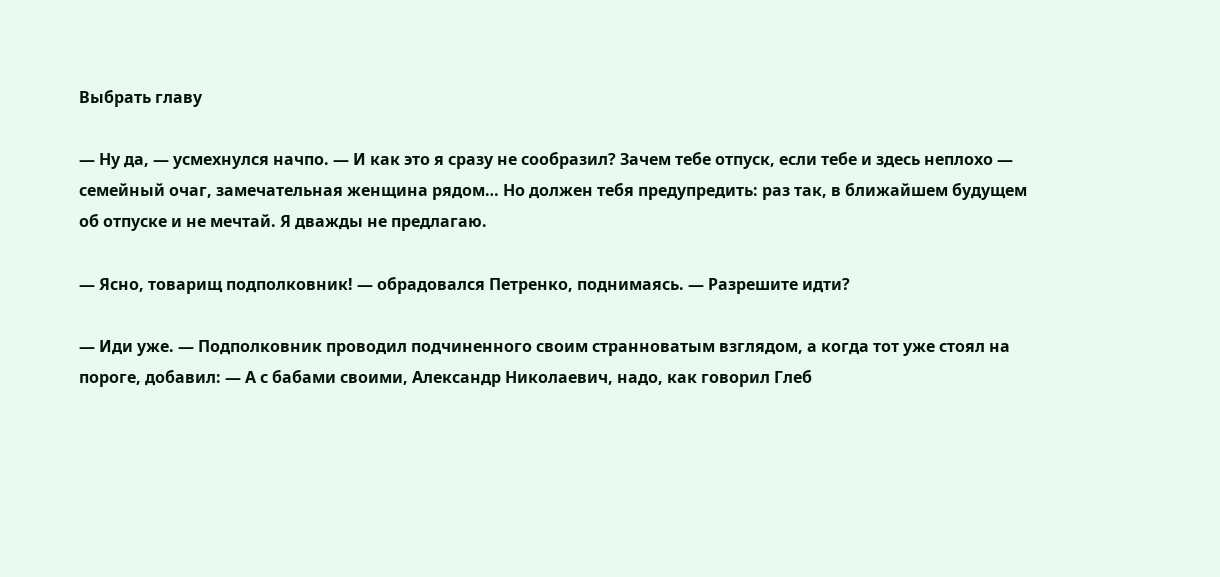Выбрать главу

— Ну да, — усмехнулся начпо. — И как это я сразу не сообразил? Зачем тебе отпуск, если тебе и здесь неплохо — семейный очаг, замечательная женщина рядом… Но должен тебя предупредить: раз так, в ближайшем будущем об отпуске и не мечтай. Я дважды не предлагаю.

— Ясно, товарищ подполковник! — обрадовался Петренко, поднимаясь. — Разрешите идти?

— Иди уже. — Подполковник проводил подчиненного своим странноватым взглядом, а когда тот уже стоял на пороге, добавил: — А с бабами своими, Александр Николаевич, надо, как говорил Глеб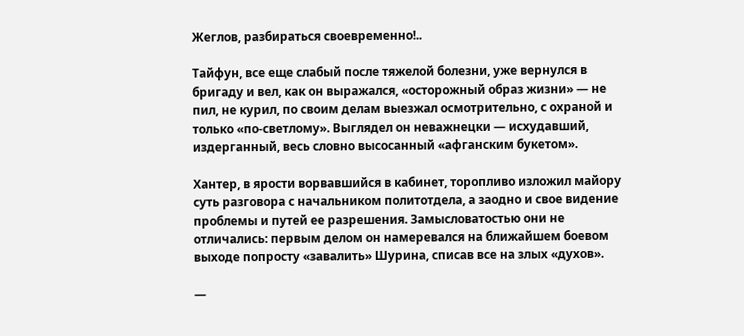Жеглов, разбираться своевременно!..

Тайфун, все еще слабый после тяжелой болезни, уже вернулся в бригаду и вел, как он выражался, «осторожный образ жизни» — не пил, не курил, по своим делам выезжал осмотрительно, с охраной и только «по-светлому». Выглядел он неважнецки — исхудавший, издерганный, весь словно высосанный «афганским букетом».

Хантер, в ярости ворвавшийся в кабинет, торопливо изложил майору суть разговора с начальником политотдела, а заодно и свое видение проблемы и путей ее разрешения. Замысловатостью они не отличались: первым делом он намеревался на ближайшем боевом выходе попросту «завалить» Шурина, списав все на злых «духов».

—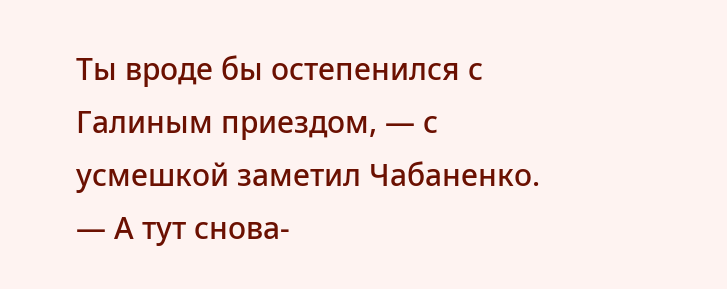Ты вроде бы остепенился с Галиным приездом, — с усмешкой заметил Чабаненко. — А тут снова-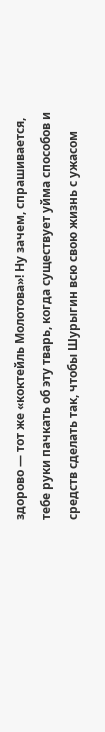здорово — тот же «коктейль Молотова»! Ну зачем, спрашивается, тебе руки пачкать об эту тварь, когда существует уйма способов и средств сделать так, чтобы Шурыгин всю свою жизнь с ужасом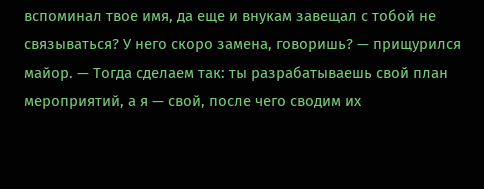вспоминал твое имя, да еще и внукам завещал с тобой не связываться? У него скоро замена, говоришь? — прищурился майор. — Тогда сделаем так: ты разрабатываешь свой план мероприятий, а я — свой, после чего сводим их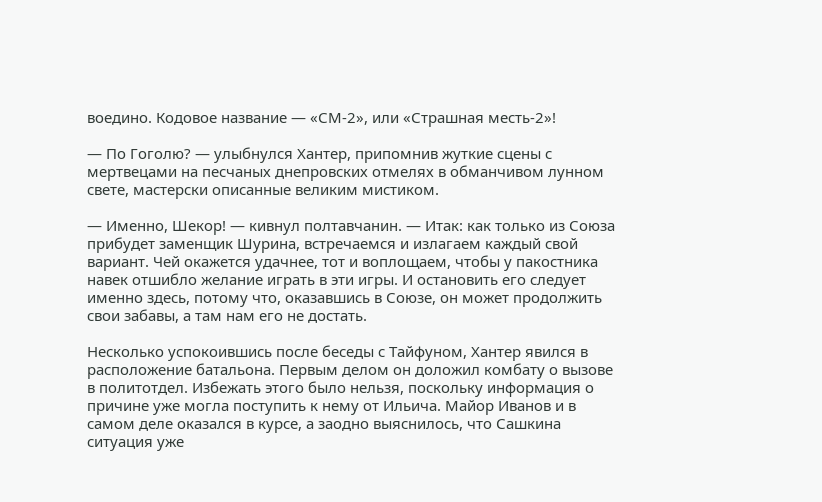воедино. Кодовое название — «СМ-2», или «Страшная месть-2»!

— По Гоголю? — улыбнулся Хантер, припомнив жуткие сцены с мертвецами на песчаных днепровских отмелях в обманчивом лунном свете, мастерски описанные великим мистиком.

— Именно, Шекор! — кивнул полтавчанин. — Итак: как только из Союза прибудет заменщик Шурина, встречаемся и излагаем каждый свой вариант. Чей окажется удачнее, тот и воплощаем, чтобы у пакостника навек отшибло желание играть в эти игры. И остановить его следует именно здесь, потому что, оказавшись в Союзе, он может продолжить свои забавы, а там нам его не достать.

Несколько успокоившись после беседы с Тайфуном, Хантер явился в расположение батальона. Первым делом он доложил комбату о вызове в политотдел. Избежать этого было нельзя, поскольку информация о причине уже могла поступить к нему от Ильича. Майор Иванов и в самом деле оказался в курсе, а заодно выяснилось, что Сашкина ситуация уже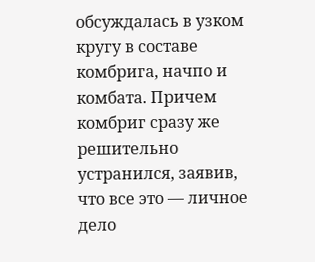обсуждалась в узком кругу в составе комбрига, начпо и комбата. Причем комбриг сразу же решительно устранился, заявив, что все это — личное дело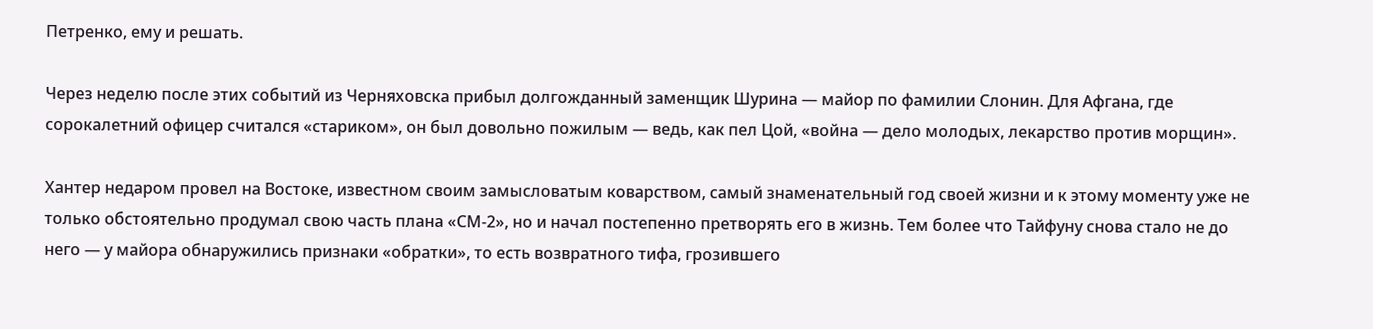Петренко, ему и решать.

Через неделю после этих событий из Черняховска прибыл долгожданный заменщик Шурина — майор по фамилии Слонин. Для Афгана, где сорокалетний офицер считался «стариком», он был довольно пожилым — ведь, как пел Цой, «война — дело молодых, лекарство против морщин».

Хантер недаром провел на Востоке, известном своим замысловатым коварством, самый знаменательный год своей жизни и к этому моменту уже не только обстоятельно продумал свою часть плана «СМ-2», но и начал постепенно претворять его в жизнь. Тем более что Тайфуну снова стало не до него — у майора обнаружились признаки «обратки», то есть возвратного тифа, грозившего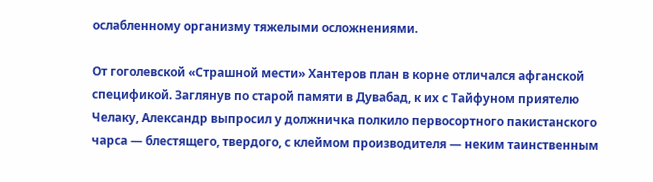ослабленному организму тяжелыми осложнениями.

От гоголевской «Страшной мести» Хантеров план в корне отличался афганской спецификой. Заглянув по старой памяти в Дувабад, к их с Тайфуном приятелю Челаку, Александр выпросил у должничка полкило первосортного пакистанского чарса — блестящего, твердого, с клеймом производителя — неким таинственным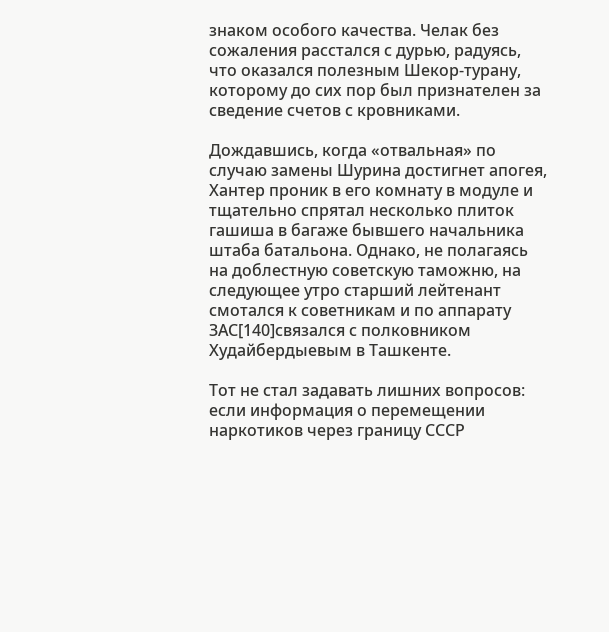знаком особого качества. Челак без сожаления расстался с дурью, радуясь, что оказался полезным Шекор-турану, которому до сих пор был признателен за сведение счетов с кровниками.

Дождавшись, когда «отвальная» по случаю замены Шурина достигнет апогея, Хантер проник в его комнату в модуле и тщательно спрятал несколько плиток гашиша в багаже бывшего начальника штаба батальона. Однако, не полагаясь на доблестную советскую таможню, на следующее утро старший лейтенант смотался к советникам и по аппарату ЗАС[140]связался с полковником Худайбердыевым в Ташкенте.

Тот не стал задавать лишних вопросов: если информация о перемещении наркотиков через границу СССР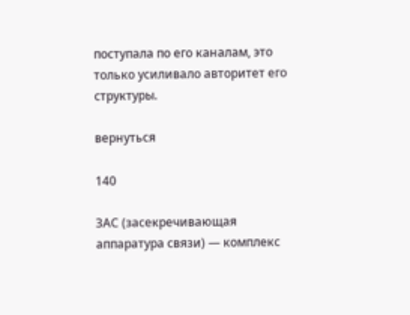поступала по его каналам, это только усиливало авторитет его структуры.

вернуться

140

ЗАС (засекречивающая аппаратура связи) — комплекс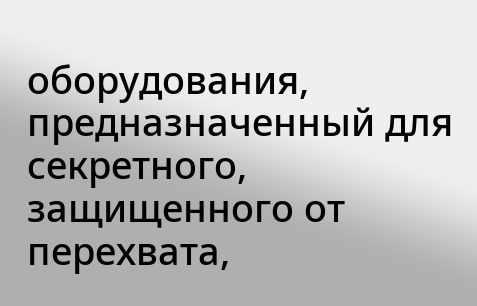оборудования, предназначенный для секретного, защищенного от перехвата,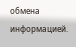обмена информацией.